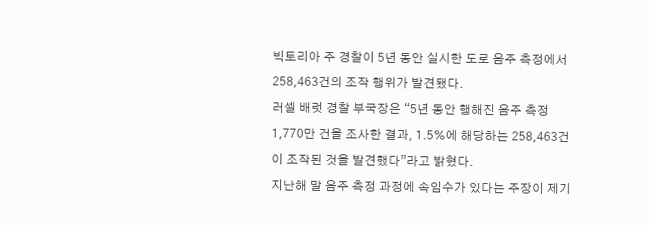빅토리아 주 경찰이 5년 동안 실시한 도로 음주 측정에서 258,463건의 조작 행위가 발견됐다.
러셀 배럿 경찰 부국장은 “5년 동안 행해진 음주 측정 1,770만 건을 조사한 결과, 1.5%에 해당하는 258,463건이 조작된 것을 발견했다”라고 밝혔다.
지난해 말 음주 측정 과정에 속임수가 있다는 주장이 제기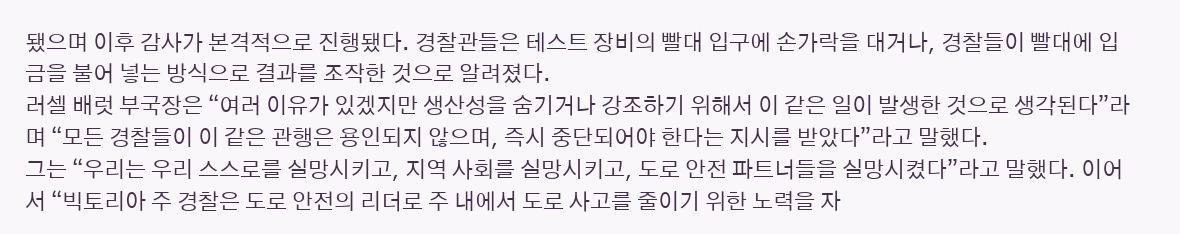됐으며 이후 감사가 본격적으로 진행됐다. 경찰관들은 테스트 장비의 빨대 입구에 손가락을 대거나, 경찰들이 빨대에 입금을 불어 넣는 방식으로 결과를 조작한 것으로 알려졌다.
러셀 배럿 부국장은 “여러 이유가 있겠지만 생산성을 숨기거나 강조하기 위해서 이 같은 일이 발생한 것으로 생각된다”라며 “모든 경찰들이 이 같은 관행은 용인되지 않으며, 즉시 중단되어야 한다는 지시를 받았다”라고 말했다.
그는 “우리는 우리 스스로를 실망시키고, 지역 사회를 실망시키고, 도로 안전 파트너들을 실망시켰다”라고 말했다. 이어서 “빅토리아 주 경찰은 도로 안전의 리더로 주 내에서 도로 사고를 줄이기 위한 노력을 자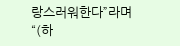랑스러워한다”라며 “(하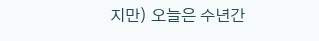지만) 오늘은 수년간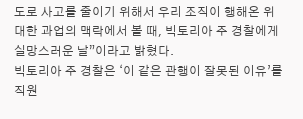도로 사고를 줄이기 위해서 우리 조직이 행해온 위대한 과업의 맥락에서 볼 때, 빅토리아 주 경찰에게 실망스러운 날”이라고 밝혔다.
빅토리아 주 경찰은 ‘이 같은 관행이 잘못된 이유’를 직원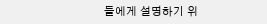들에게 설명하기 위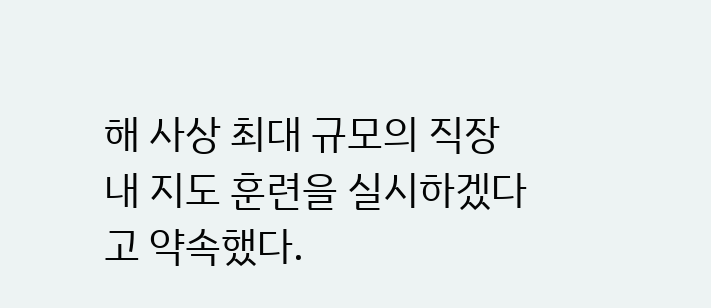해 사상 최대 규모의 직장 내 지도 훈련을 실시하겠다고 약속했다.